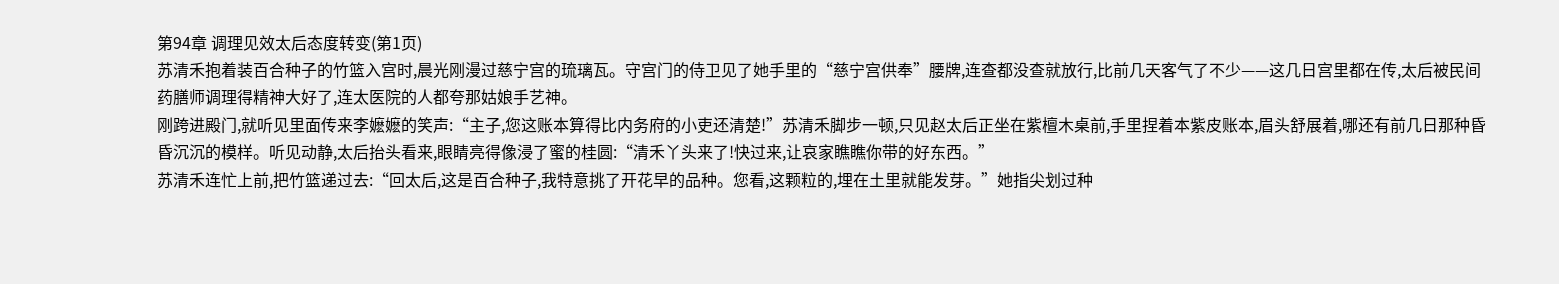第94章 调理见效太后态度转变(第1页)
苏清禾抱着装百合种子的竹篮入宫时,晨光刚漫过慈宁宫的琉璃瓦。守宫门的侍卫见了她手里的“慈宁宫供奉”腰牌,连查都没查就放行,比前几天客气了不少——这几日宫里都在传,太后被民间药膳师调理得精神大好了,连太医院的人都夸那姑娘手艺神。
刚跨进殿门,就听见里面传来李嬷嬷的笑声:“主子,您这账本算得比内务府的小吏还清楚!”苏清禾脚步一顿,只见赵太后正坐在紫檀木桌前,手里捏着本紫皮账本,眉头舒展着,哪还有前几日那种昏昏沉沉的模样。听见动静,太后抬头看来,眼睛亮得像浸了蜜的桂圆:“清禾丫头来了!快过来,让哀家瞧瞧你带的好东西。”
苏清禾连忙上前,把竹篮递过去:“回太后,这是百合种子,我特意挑了开花早的品种。您看,这颗粒的,埋在土里就能发芽。”她指尖划过种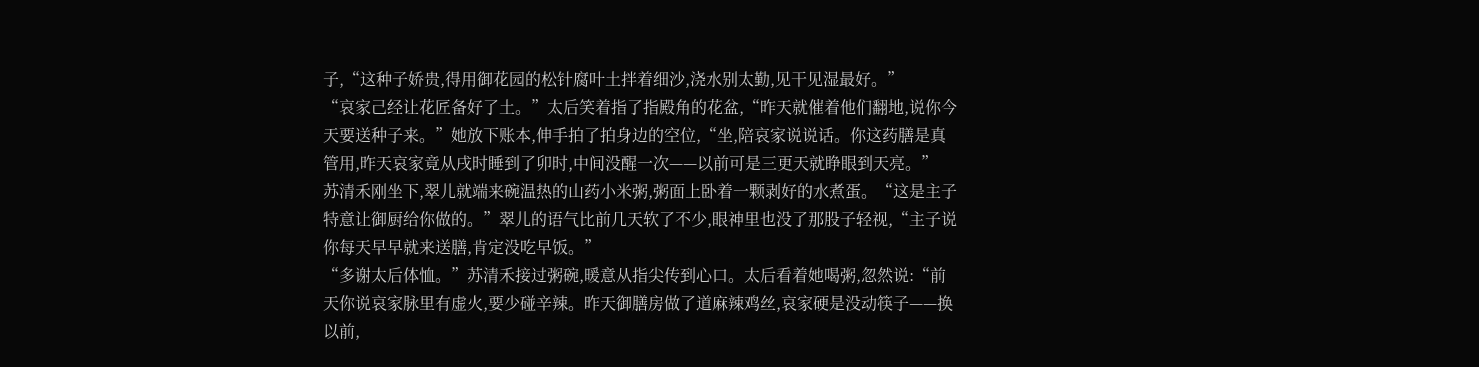子,“这种子娇贵,得用御花园的松针腐叶土拌着细沙,浇水别太勤,见干见湿最好。”
“哀家己经让花匠备好了土。”太后笑着指了指殿角的花盆,“昨天就催着他们翻地,说你今天要送种子来。”她放下账本,伸手拍了拍身边的空位,“坐,陪哀家说说话。你这药膳是真管用,昨天哀家竟从戌时睡到了卯时,中间没醒一次——以前可是三更天就睁眼到天亮。”
苏清禾刚坐下,翠儿就端来碗温热的山药小米粥,粥面上卧着一颗剥好的水煮蛋。“这是主子特意让御厨给你做的。”翠儿的语气比前几天软了不少,眼神里也没了那股子轻视,“主子说你每天早早就来送膳,肯定没吃早饭。”
“多谢太后体恤。”苏清禾接过粥碗,暖意从指尖传到心口。太后看着她喝粥,忽然说:“前天你说哀家脉里有虚火,要少碰辛辣。昨天御膳房做了道麻辣鸡丝,哀家硬是没动筷子——换以前,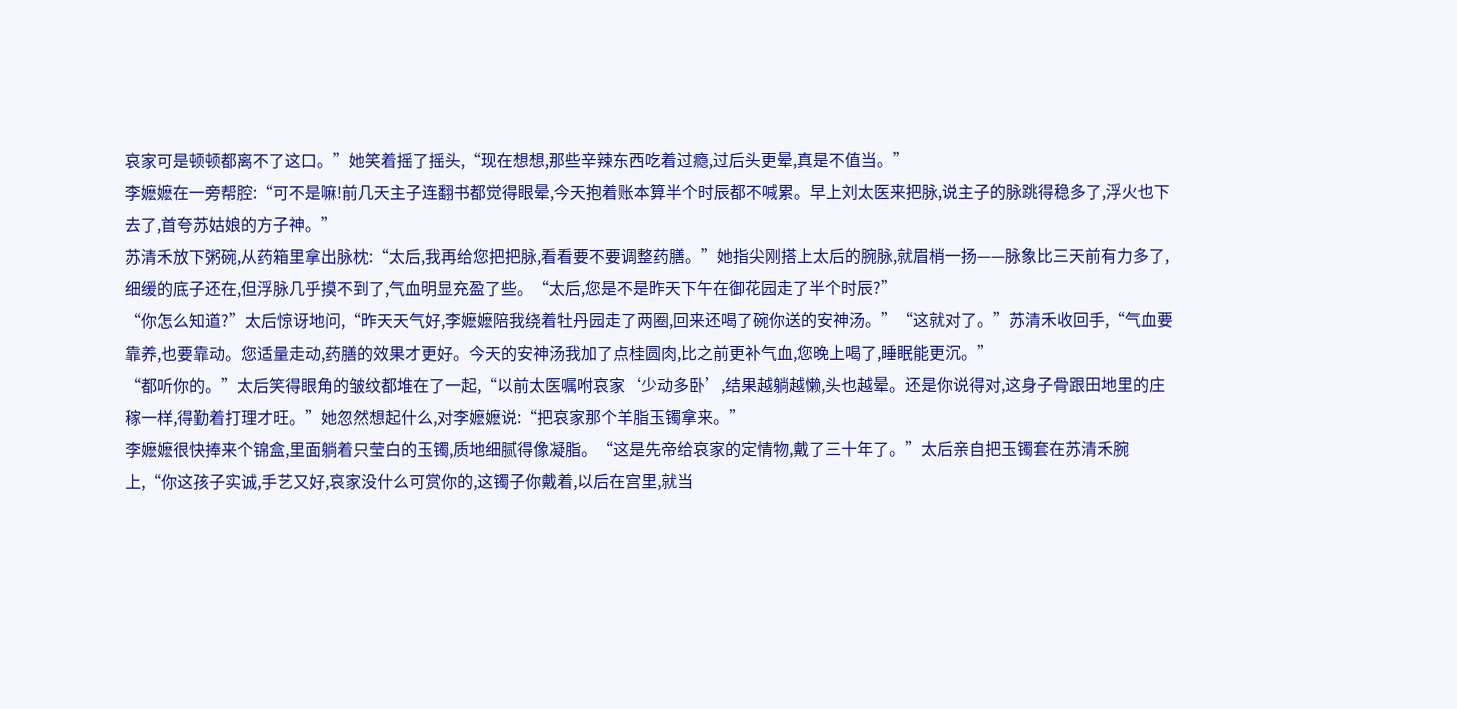哀家可是顿顿都离不了这口。”她笑着摇了摇头,“现在想想,那些辛辣东西吃着过瘾,过后头更晕,真是不值当。”
李嬷嬷在一旁帮腔:“可不是嘛!前几天主子连翻书都觉得眼晕,今天抱着账本算半个时辰都不喊累。早上刘太医来把脉,说主子的脉跳得稳多了,浮火也下去了,首夸苏姑娘的方子神。”
苏清禾放下粥碗,从药箱里拿出脉枕:“太后,我再给您把把脉,看看要不要调整药膳。”她指尖刚搭上太后的腕脉,就眉梢一扬——脉象比三天前有力多了,细缓的底子还在,但浮脉几乎摸不到了,气血明显充盈了些。“太后,您是不是昨天下午在御花园走了半个时辰?”
“你怎么知道?”太后惊讶地问,“昨天天气好,李嬷嬷陪我绕着牡丹园走了两圈,回来还喝了碗你送的安神汤。”“这就对了。”苏清禾收回手,“气血要靠养,也要靠动。您适量走动,药膳的效果才更好。今天的安神汤我加了点桂圆肉,比之前更补气血,您晚上喝了,睡眠能更沉。”
“都听你的。”太后笑得眼角的皱纹都堆在了一起,“以前太医嘱咐哀家‘少动多卧’,结果越躺越懒,头也越晕。还是你说得对,这身子骨跟田地里的庄稼一样,得勤着打理才旺。”她忽然想起什么,对李嬷嬷说:“把哀家那个羊脂玉镯拿来。”
李嬷嬷很快捧来个锦盒,里面躺着只莹白的玉镯,质地细腻得像凝脂。“这是先帝给哀家的定情物,戴了三十年了。”太后亲自把玉镯套在苏清禾腕上,“你这孩子实诚,手艺又好,哀家没什么可赏你的,这镯子你戴着,以后在宫里,就当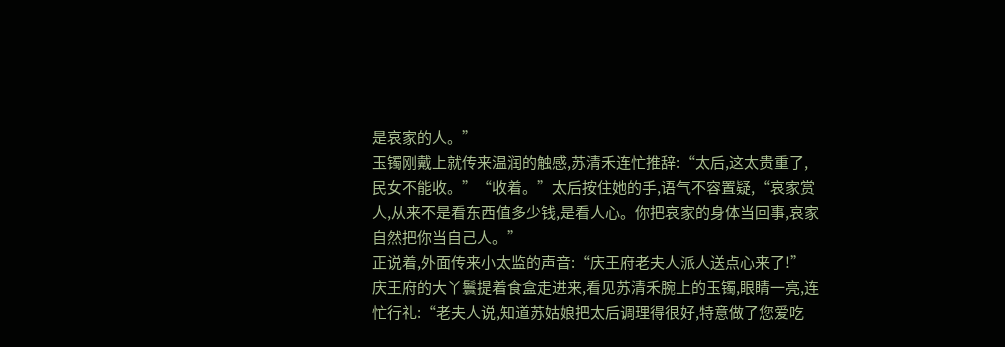是哀家的人。”
玉镯刚戴上就传来温润的触感,苏清禾连忙推辞:“太后,这太贵重了,民女不能收。”“收着。”太后按住她的手,语气不容置疑,“哀家赏人,从来不是看东西值多少钱,是看人心。你把哀家的身体当回事,哀家自然把你当自己人。”
正说着,外面传来小太监的声音:“庆王府老夫人派人送点心来了!”庆王府的大丫鬟提着食盒走进来,看见苏清禾腕上的玉镯,眼睛一亮,连忙行礼:“老夫人说,知道苏姑娘把太后调理得很好,特意做了您爱吃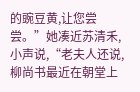的豌豆黄,让您尝尝。”她凑近苏清禾,小声说,“老夫人还说,柳尚书最近在朝堂上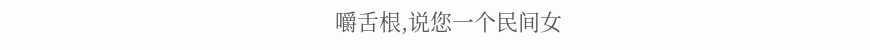嚼舌根,说您一个民间女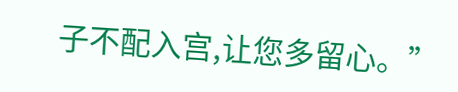子不配入宫,让您多留心。”